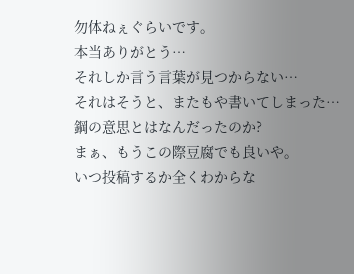勿体ねぇぐらいです。
本当ありがとう…
それしか言う言葉が見つからない…
それはそうと、またもや書いてしまった…
鋼の意思とはなんだったのか?
まぁ、もうこの際豆腐でも良いや。
いつ投稿するか全くわからな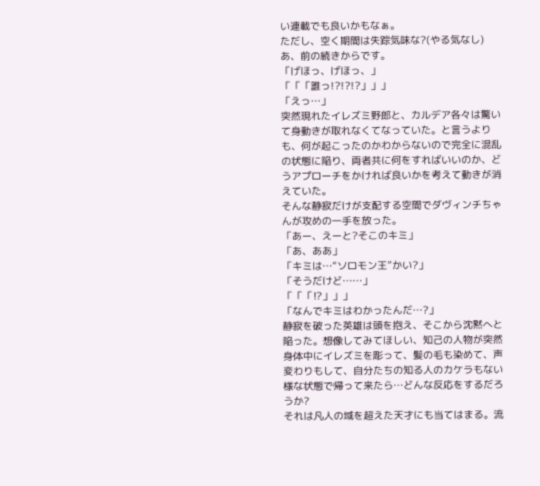い連載でも良いかもなぁ。
ただし、空く期間は失踪気味な?(やる気なし)
あ、前の続きからです。
「げほっ、げほっ、」
「「「誰っ!?!?!?」」」
「えっ…」
突然現れたイレズミ野郎と、カルデア各々は驚いて身動きが取れなくてなっていた。と言うよりも、何が起こったのかわからないので完全に混乱の状態に陥り、両者共に何をすればいいのか、どうアプローチをかければ良いかを考えて動きが消えていた。
そんな静寂だけが支配する空間でダヴィンチちゃんが攻めの一手を放った。
「あー、えーと?そこのキミ」
「あ、ああ」
「キミは…“ソロモン王”かい?」
「そうだけど……」
「「「⁉」」」
「なんでキミはわかったんだ…?」
静寂を破った英雄は頭を抱え、そこから沈黙へと陥った。想像してみてほしい、知己の人物が突然身体中にイレズミを彫って、髪の毛も染めて、声変わりもして、自分たちの知る人のカケラもない様な状態で帰って来たら…どんな反応をするだろうか?
それは凡人の域を超えた天才にも当てはまる。流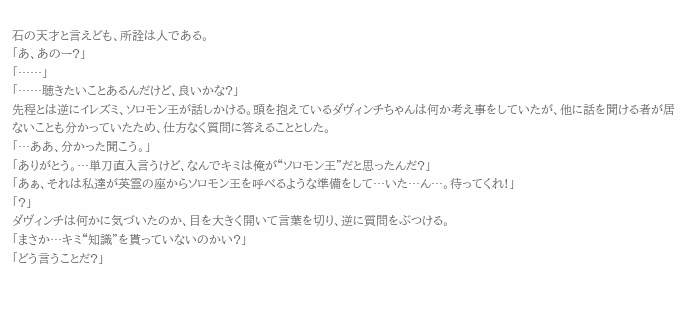石の天才と言えども、所詮は人である。
「あ、あのー?」
「……」
「……聴きたいことあるんだけど、良いかな?」
先程とは逆にイレズミ、ソロモン王が話しかける。頭を抱えているダヴィンチちゃんは何か考え事をしていたが、他に話を聞ける者が居ないことも分かっていたため、仕方なく質問に答えることとした。
「…ああ、分かった聞こう。」
「ありがとう。…単刀直入言うけど、なんでキミは俺が“ソロモン王”だと思ったんだ?」
「あぁ、それは私達が英霊の座からソロモン王を呼べるような準備をして…いた…ん…。待ってくれ!」
「?」
ダヴィンチは何かに気づいたのか、目を大きく開いて言葉を切り、逆に質問をぶつける。
「まさか…キミ“知識”を貰っていないのかい?」
「どう言うことだ?」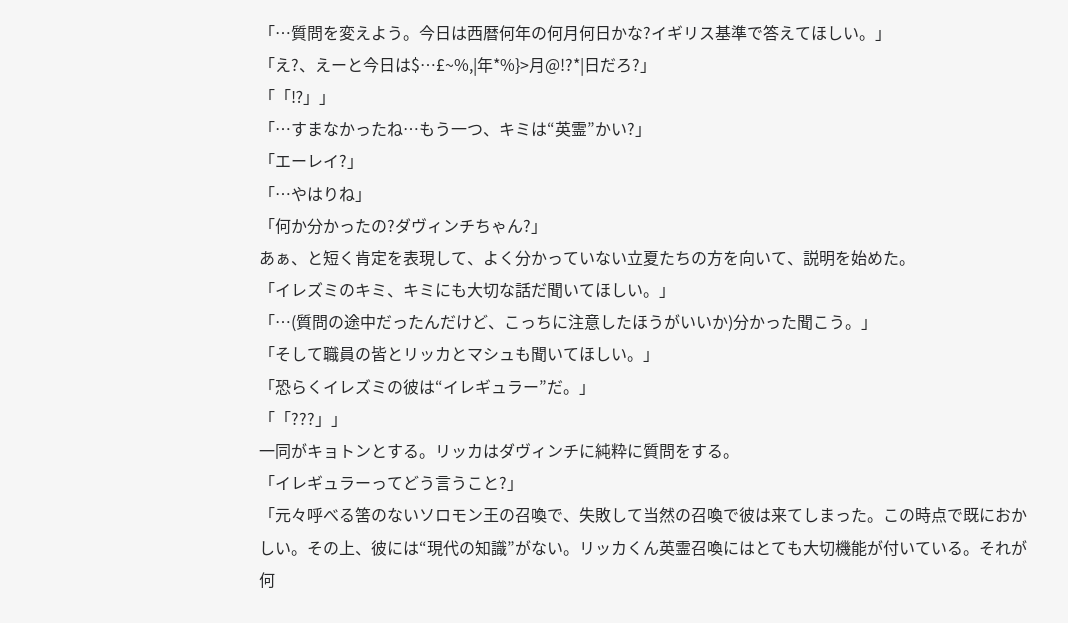「…質問を変えよう。今日は西暦何年の何月何日かな?イギリス基準で答えてほしい。」
「え?、えーと今日は$…£~%,|年*%}>月@!?*|日だろ?」
「「⁉」」
「…すまなかったね…もう一つ、キミは“英霊”かい?」
「エーレイ?」
「…やはりね」
「何か分かったの?ダヴィンチちゃん?」
あぁ、と短く肯定を表現して、よく分かっていない立夏たちの方を向いて、説明を始めた。
「イレズミのキミ、キミにも大切な話だ聞いてほしい。」
「…(質問の途中だったんだけど、こっちに注意したほうがいいか)分かった聞こう。」
「そして職員の皆とリッカとマシュも聞いてほしい。」
「恐らくイレズミの彼は“イレギュラー”だ。」
「「???」」
一同がキョトンとする。リッカはダヴィンチに純粋に質問をする。
「イレギュラーってどう言うこと?」
「元々呼べる筈のないソロモン王の召喚で、失敗して当然の召喚で彼は来てしまった。この時点で既におかしい。その上、彼には“現代の知識”がない。リッカくん英霊召喚にはとても大切機能が付いている。それが何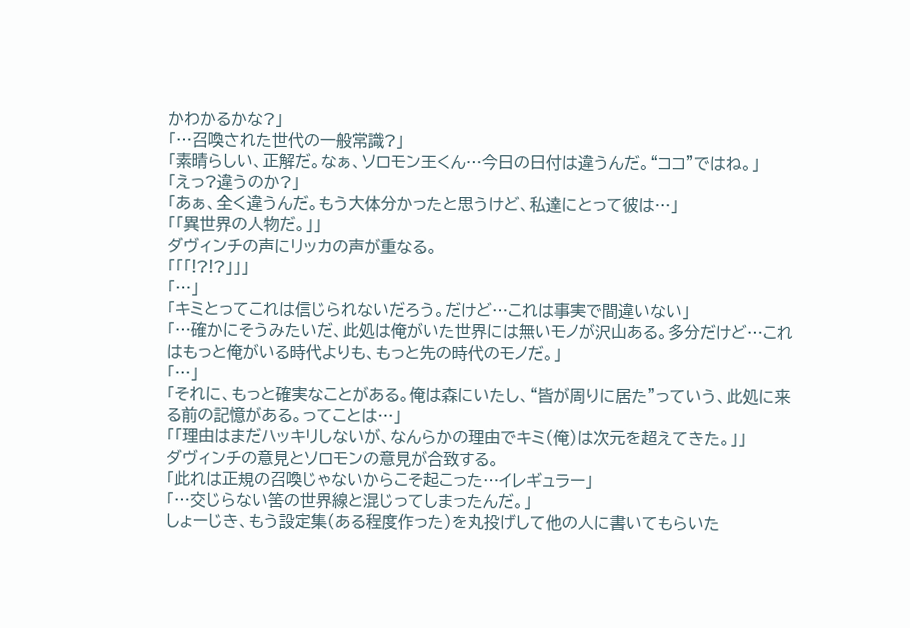かわかるかな?」
「…召喚された世代の一般常識?」
「素晴らしい、正解だ。なぁ、ソロモン王くん…今日の日付は違うんだ。“ココ”ではね。」
「えっ?違うのか?」
「あぁ、全く違うんだ。もう大体分かったと思うけど、私達にとって彼は…」
「「異世界の人物だ。」」
ダヴィンチの声にリッカの声が重なる。
「「「!?!?」」」
「…」
「キミとってこれは信じられないだろう。だけど…これは事実で間違いない」
「…確かにそうみたいだ、此処は俺がいた世界には無いモノが沢山ある。多分だけど…これはもっと俺がいる時代よりも、もっと先の時代のモノだ。」
「…」
「それに、もっと確実なことがある。俺は森にいたし、“皆が周りに居た”っていう、此処に来る前の記憶がある。ってことは…」
「「理由はまだハッキリしないが、なんらかの理由でキミ(俺)は次元を超えてきた。」」
ダヴィンチの意見とソロモンの意見が合致する。
「此れは正規の召喚じゃないからこそ起こった…イレギュラー」
「…交じらない筈の世界線と混じってしまったんだ。」
しょーじき、もう設定集(ある程度作った)を丸投げして他の人に書いてもらいた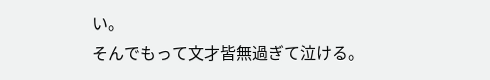い。
そんでもって文才皆無過ぎて泣ける。